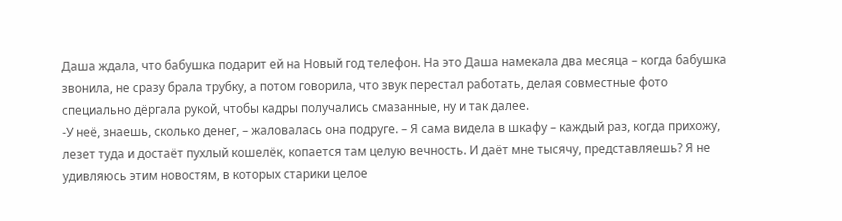Даша ждала, что бабушка подарит ей на Новый год телефон. На это Даша намекала два месяца – когда бабушка звонила, не сразу брала трубку, а потом говорила, что звук перестал работать, делая совместные фото специально дёргала рукой, чтобы кадры получались смазанные, ну и так далее.
-У неё, знаешь, сколько денег, – жаловалась она подруге. – Я сама видела в шкафу – каждый раз, когда прихожу, лезет туда и достаёт пухлый кошелёк, копается там целую вечность. И даёт мне тысячу, представляешь? Я не удивляюсь этим новостям, в которых старики целое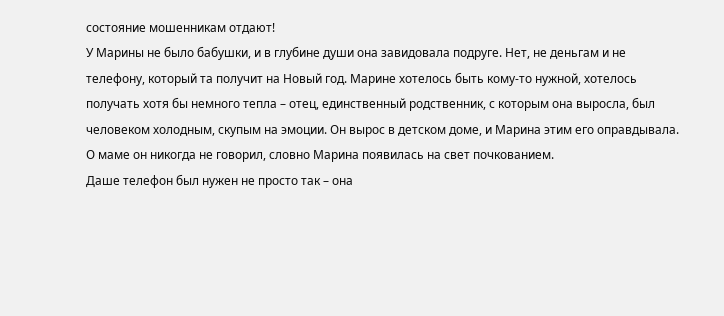состояние мошенникам отдают!
У Марины не было бабушки, и в глубине души она завидовала подруге. Нет, не деньгам и не телефону, который та получит на Новый год. Марине хотелось быть кому-то нужной, хотелось получать хотя бы немного тепла – отец, единственный родственник, с которым она выросла, был человеком холодным, скупым на эмоции. Он вырос в детском доме, и Марина этим его оправдывала. О маме он никогда не говорил, словно Марина появилась на свет почкованием.
Даше телефон был нужен не просто так – она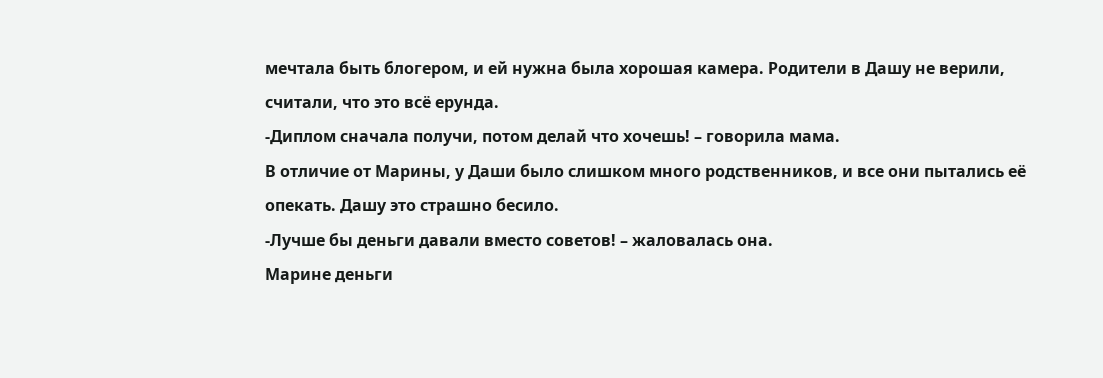мечтала быть блогером, и ей нужна была хорошая камера. Родители в Дашу не верили, считали, что это всё ерунда.
-Диплом сначала получи, потом делай что хочешь! – говорила мама.
В отличие от Марины, у Даши было слишком много родственников, и все они пытались её опекать. Дашу это страшно бесило.
-Лучше бы деньги давали вместо советов! – жаловалась она.
Марине деньги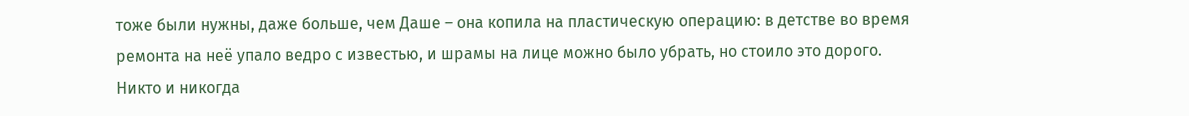тоже были нужны, даже больше, чем Даше – она копила на пластическую операцию: в детстве во время ремонта на неё упало ведро с известью, и шрамы на лице можно было убрать, но стоило это дорого.
Никто и никогда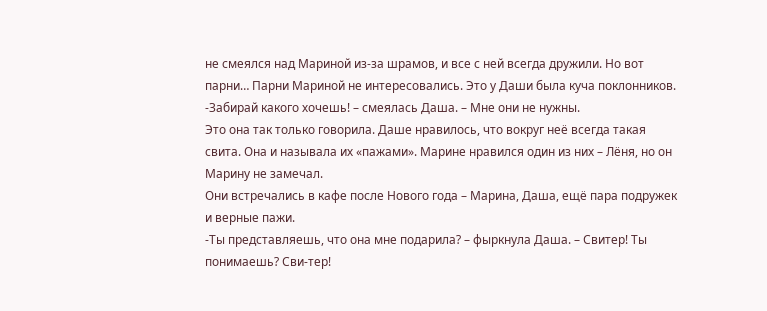не смеялся над Мариной из-за шрамов, и все с ней всегда дружили. Но вот парни… Парни Мариной не интересовались. Это у Даши была куча поклонников.
-Забирай какого хочешь! – смеялась Даша. – Мне они не нужны.
Это она так только говорила. Даше нравилось, что вокруг неё всегда такая свита. Она и называла их «пажами». Марине нравился один из них – Лёня, но он Марину не замечал.
Они встречались в кафе после Нового года – Марина, Даша, ещё пара подружек и верные пажи.
-Ты представляешь, что она мне подарила? – фыркнула Даша. – Свитер! Ты понимаешь? Сви-тер!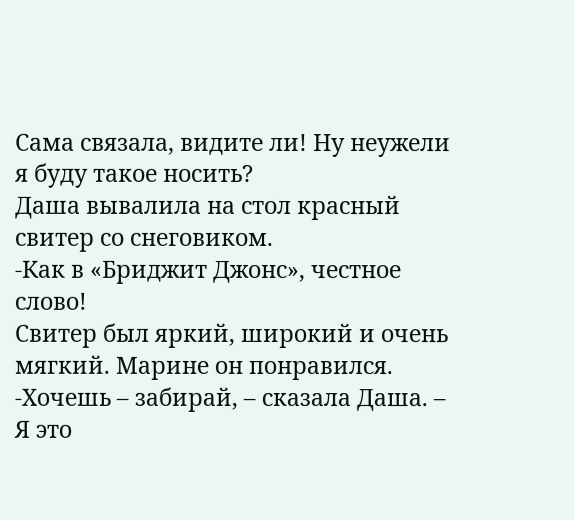Сама связала, видите ли! Ну неужели я буду такое носить?
Даша вывалила на стол красный свитер со снеговиком.
-Как в «Бриджит Джонс», честное слово!
Свитер был яркий, широкий и очень мягкий. Марине он понравился.
-Хочешь – забирай, – сказала Даша. – Я это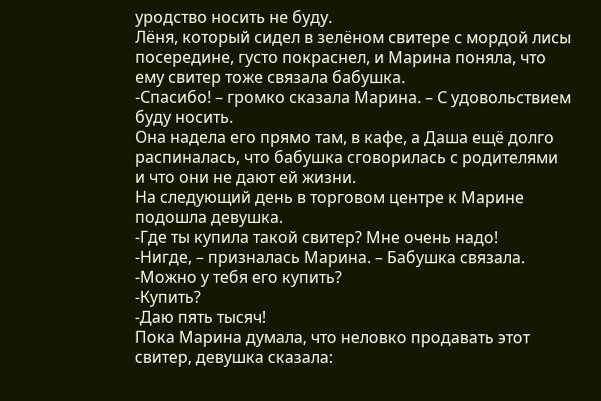уродство носить не буду.
Лёня, который сидел в зелёном свитере с мордой лисы посередине, густо покраснел, и Марина поняла, что ему свитер тоже связала бабушка.
-Спасибо! – громко сказала Марина. – С удовольствием буду носить.
Она надела его прямо там, в кафе, а Даша ещё долго распиналась, что бабушка сговорилась с родителями и что они не дают ей жизни.
На следующий день в торговом центре к Марине подошла девушка.
-Где ты купила такой свитер? Мне очень надо!
-Нигде, – призналась Марина. – Бабушка связала.
-Можно у тебя его купить?
-Купить?
-Даю пять тысяч!
Пока Марина думала, что неловко продавать этот свитер, девушка сказала: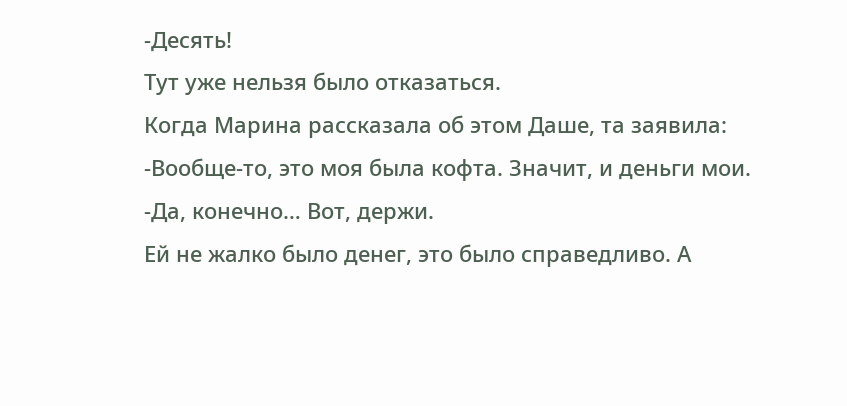-Десять!
Тут уже нельзя было отказаться.
Когда Марина рассказала об этом Даше, та заявила:
-Вообще-то, это моя была кофта. Значит, и деньги мои.
-Да, конечно… Вот, держи.
Ей не жалко было денег, это было справедливо. А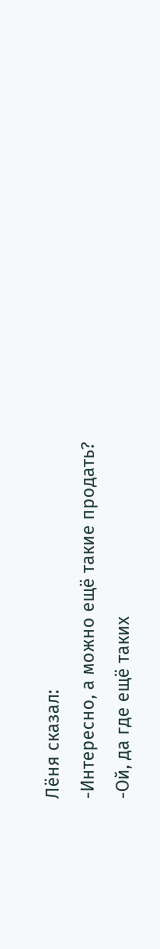Лёня сказал:
-Интересно, а можно ещё такие продать?
-Ой, да где ещё таких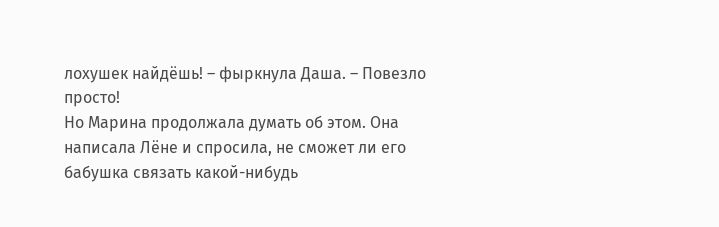лохушек найдёшь! – фыркнула Даша. – Повезло просто!
Но Марина продолжала думать об этом. Она написала Лёне и спросила, не сможет ли его бабушка связать какой-нибудь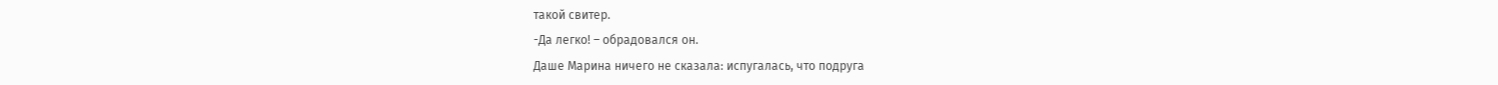такой свитер.
-Да легко! – обрадовался он.
Даше Марина ничего не сказала: испугалась, что подруга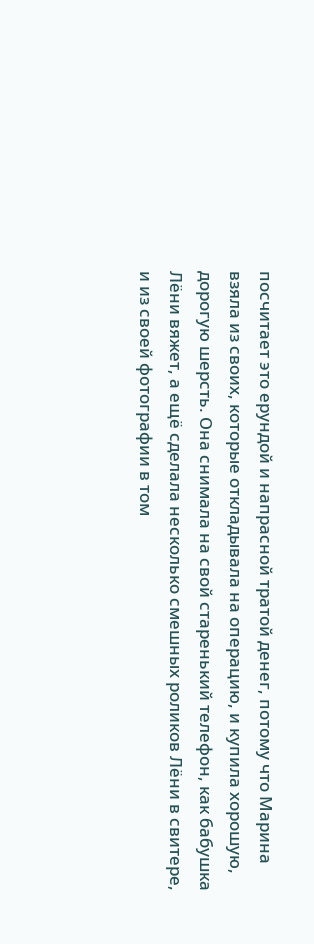посчитает это ерундой и напрасной тратой денег, потому что Марина взяла из своих, которые откладывала на операцию, и купила хорошую, дорогую шерсть. Она снимала на свой старенький телефон, как бабушка Лёни вяжет, а ещё сделала несколько смешных роликов Лёни в свитере, и из своей фотографии в том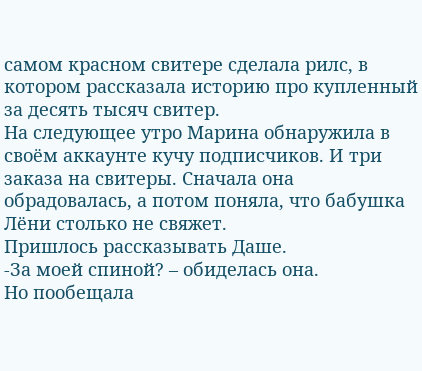самом красном свитере сделала рилс, в котором рассказала историю про купленный за десять тысяч свитер.
На следующее утро Марина обнаружила в своём аккаунте кучу подписчиков. И три заказа на свитеры. Сначала она обрадовалась, а потом поняла, что бабушка Лёни столько не свяжет.
Пришлось рассказывать Даше.
-За моей спиной? – обиделась она.
Но пообещала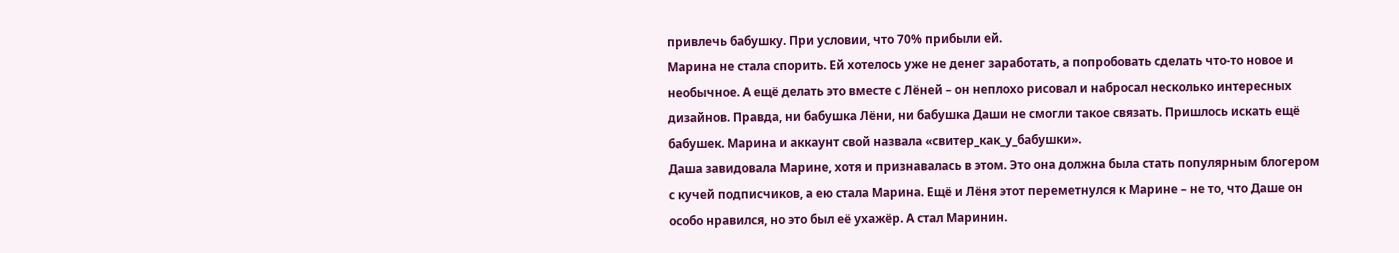привлечь бабушку. При условии, что 70% прибыли ей.
Марина не стала спорить. Ей хотелось уже не денег заработать, а попробовать сделать что-то новое и необычное. А ещё делать это вместе с Лёней – он неплохо рисовал и набросал несколько интересных дизайнов. Правда, ни бабушка Лёни, ни бабушка Даши не смогли такое связать. Пришлось искать ещё бабушек. Марина и аккаунт свой назвала «свитер_как_у_бабушки».
Даша завидовала Марине, хотя и признавалась в этом. Это она должна была стать популярным блогером с кучей подписчиков, а ею стала Марина. Ещё и Лёня этот переметнулся к Марине – не то, что Даше он особо нравился, но это был её ухажёр. А стал Маринин.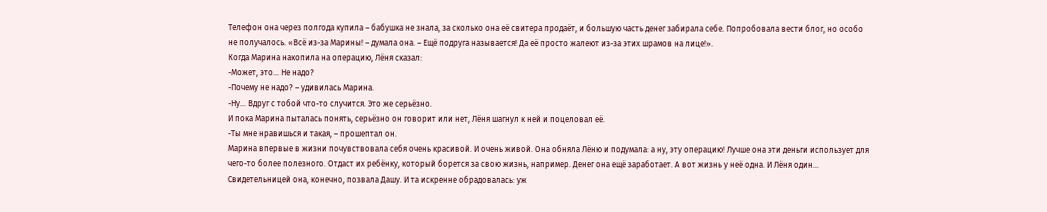Телефон она через полгода купила – бабушка не знала, за сколько она её свитера продаёт, и большую часть денег забирала себе. Попробовала вести блог, но особо не получалось. «Всё из-за Марины! – думала она. – Ещё подруга называется! Да её просто жалеют из-за этих шрамов на лице!».
Когда Марина накопила на операцию, Лёня сказал:
-Может, это… Не надо?
-Почему не надо? – удивилась Марина.
-Ну… Вдруг с тобой что-то случится. Это же серьёзно.
И пока Марина пыталась понять, серьёзно он говорит или нет, Лёня шагнул к ней и поцеловал её.
-Ты мне нравишься и такая, – прошептал он.
Марина впервые в жизни почувствовала себя очень красивой. И очень живой. Она обняла Лёню и подумала: а ну, эту операцию! Лучше она эти деньги использует для чего-то более полезного. Отдаст их ребёнку, который борется за свою жизнь, например. Денег она ещё заработает. А вот жизнь у неё одна. И Лёня один…
Свидетельницей она, конечно, позвала Дашу. И та искренне обрадовалась: уж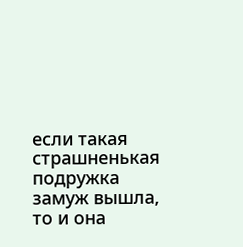если такая страшненькая подружка замуж вышла, то и она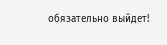обязательно выйдет!